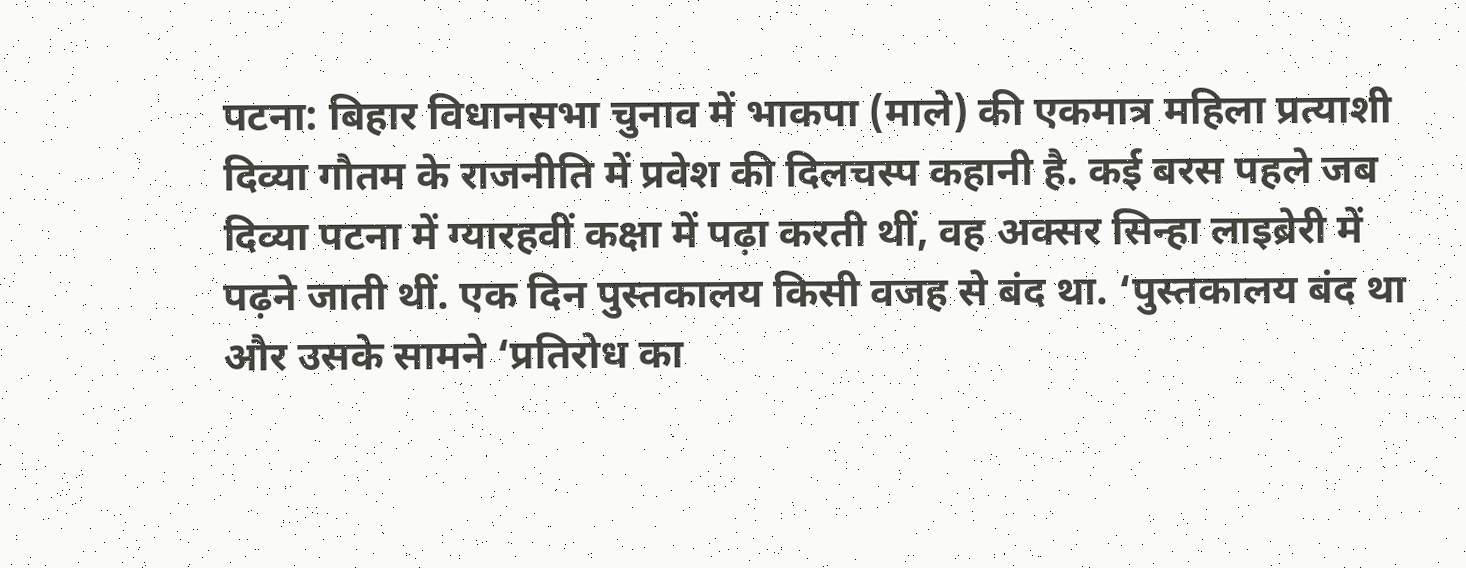पटना: बिहार विधानसभा चुनाव में भाकपा (माले) की एकमात्र महिला प्रत्याशी दिव्या गौतम के राजनीति में प्रवेश की दिलचस्प कहानी है. कई बरस पहले जब दिव्या पटना में ग्यारहवीं कक्षा में पढ़ा करती थीं, वह अक्सर सिन्हा लाइब्रेरी में पढ़ने जाती थीं. एक दिन पुस्तकालय किसी वजह से बंद था. ‘पुस्तकालय बंद था और उसके सामने ‘प्रतिरोध का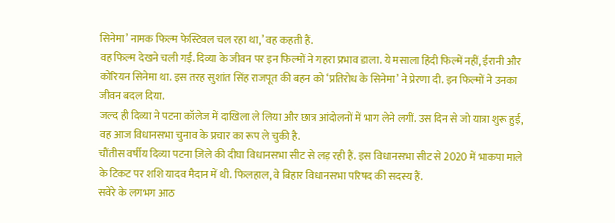सिनेमा’ नामक फिल्म फेस्टिवल चल रहा था,’ वह कहती हैं.
वह फिल्म देखने चली गईं. दिव्या के जीवन पर इन फिल्मों ने गहरा प्रभाव डाला. ये मसाला हिंदी फिल्में नहीं, ईरानी और कोरियन सिनेमा था. इस तरह सुशांत सिंह राजपूत की बहन को ‘प्रतिरोध के सिनेमा’ ने प्रेरणा दी. इन फिल्मों ने उनका जीवन बदल दिया.
जल्द ही दिव्या ने पटना कॉलेज में दाखिला ले लिया और छात्र आंदोलनों में भाग लेने लगीं. उस दिन से जो यात्रा शुरू हुई, वह आज विधानसभा चुनाव के प्रचार का रूप ले चुकी है.
चौंतीस वर्षीय दिव्या पटना ज़िले की दीघा विधानसभा सीट से लड़ रही हैं. इस विधानसभा सीट से 2020 में भाकपा माले के टिकट पर शशि यादव मैदान में थी. फिलहाल, वे बिहार विधानसभा परिषद की सदस्य हैं.
सवेरे के लगभग आठ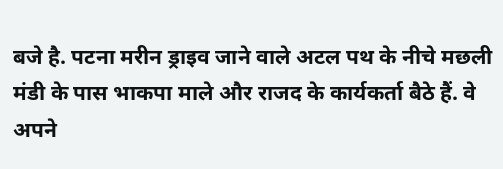बजे है. पटना मरीन ड्राइव जाने वाले अटल पथ के नीचे मछली मंडी के पास भाकपा माले और राजद के कार्यकर्ता बैठे हैं. वे अपने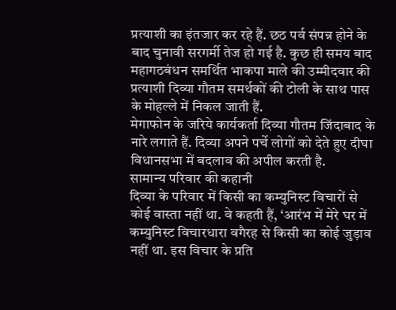प्रत्याशी का इंतजार कर रहे हैं. छठ पर्व संपन्न होने के बाद चुनावी सरगर्मी तेज हो गई है. कुछ ही समय बाद महागठबंधन समर्थित भाकपा माले की उम्मीदवार की प्रत्याशी दिव्या गौतम समर्थकों की टोली के साथ पास के मोहल्ले में निकल जाती हैं.
मेगाफोन के जरिये कार्यकर्ता दिव्या गौतम जिंदाबाद के नारे लगाते हैं. दिव्या अपने पर्चे लोगों को देते हुए दीघा विधानसभा में बदलाव की अपील करती है.
सामान्य परिवार की कहानी
दिव्या के परिवार में किसी का कम्युनिस्ट विचारों से कोई वास्ता नहीं था. वे कहती हैं, ‘आरंभ में मेरे घर में कम्युनिस्ट विचारधारा वगैरह से किसी का कोई जुड़ाव नहीं था. इस विचार के प्रति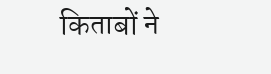किताबों ने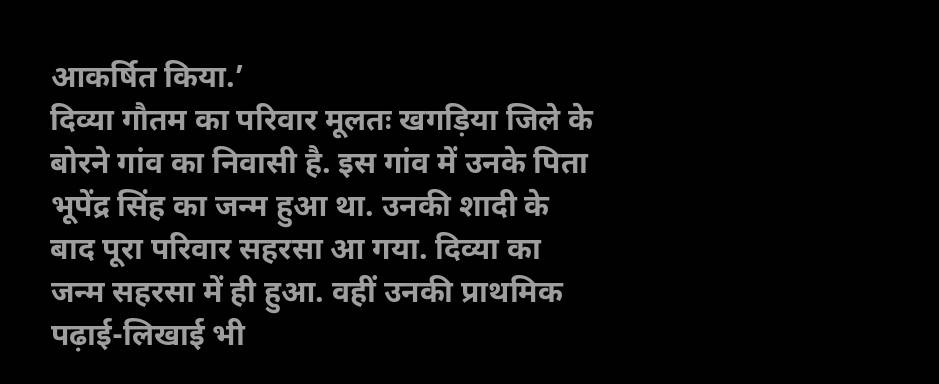आकर्षित किया.’
दिव्या गौतम का परिवार मूलतः खगड़िया जिले के बोरने गांव का निवासी है. इस गांव में उनके पिता भूपेंद्र सिंह का जन्म हुआ था. उनकी शादी के बाद पूरा परिवार सहरसा आ गया. दिव्या का जन्म सहरसा में ही हुआ. वहीं उनकी प्राथमिक पढ़ाई-लिखाई भी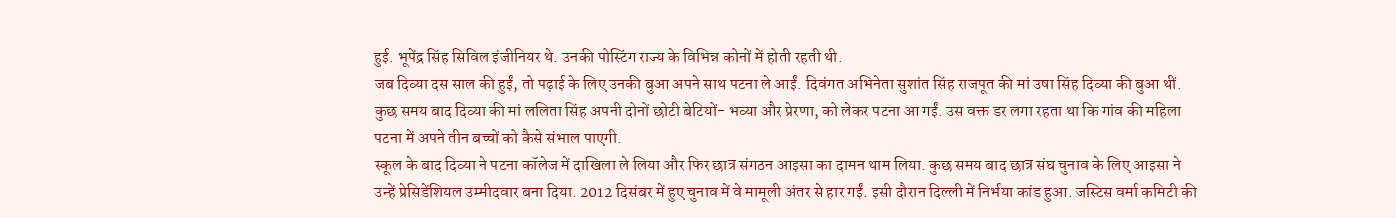हुई. भूपेंद्र सिंह सिविल इंजीनियर थे. उनकी पोस्टिंग राज्य के विभिन्न कोनों में होती रहती थी.
जब दिव्या दस साल की हुईं, तो पढ़ाई के लिए उनकी बुआ अपने साथ पटना ले आईं. दिवंगत अभिनेता सुशांत सिंह राजपूत की मां उषा सिंह दिव्या की बुआ थीं. कुछ समय बाद दिव्या की मां ललिता सिंह अपनी दोनों छोटी बेटियों- भव्या और प्रेरणा, को लेकर पटना आ गईं. उस वक्त डर लगा रहता था कि गांव की महिला पटना में अपने तीन बच्चों को कैसे संभाल पाएगी.
स्कूल के बाद दिव्या ने पटना कॉलेज में दाखिला ले लिया और फिर छात्र संगठन आइसा का दामन थाम लिया. कुछ समय बाद छात्र संघ चुनाव के लिए आइसा ने उन्हें प्रेसिडेंशियल उम्मीदवार बना दिया. 2012 दिसंबर में हुए चुनाव में वे मामूली अंतर से हार गईं. इसी दौरान दिल्ली में निर्भया कांड हुआ. जस्टिस वर्मा कमिटी की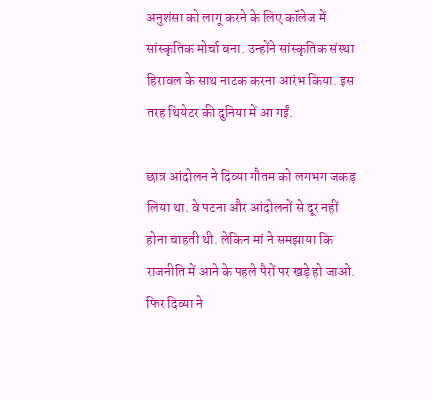अनुशंसा को लागू करने के लिए कॉलेज में सांस्कृतिक मोर्चा बना. उन्होंने सांस्कृतिक संस्था हिरावल के साथ नाटक करना आरंभ किया. इस तरह थियेटर की दुनिया में आ गईं.

छात्र आंदोलन ने दिव्या गौतम को लगभग जकड़ लिया था. वे पटना और आंदोलनों से दूर नहीं होना चाहती थी. लेकिन मां ने समझाया कि राजनीति में आने के पहले पैरों पर खड़े हो जाओ.
फिर दिव्या ने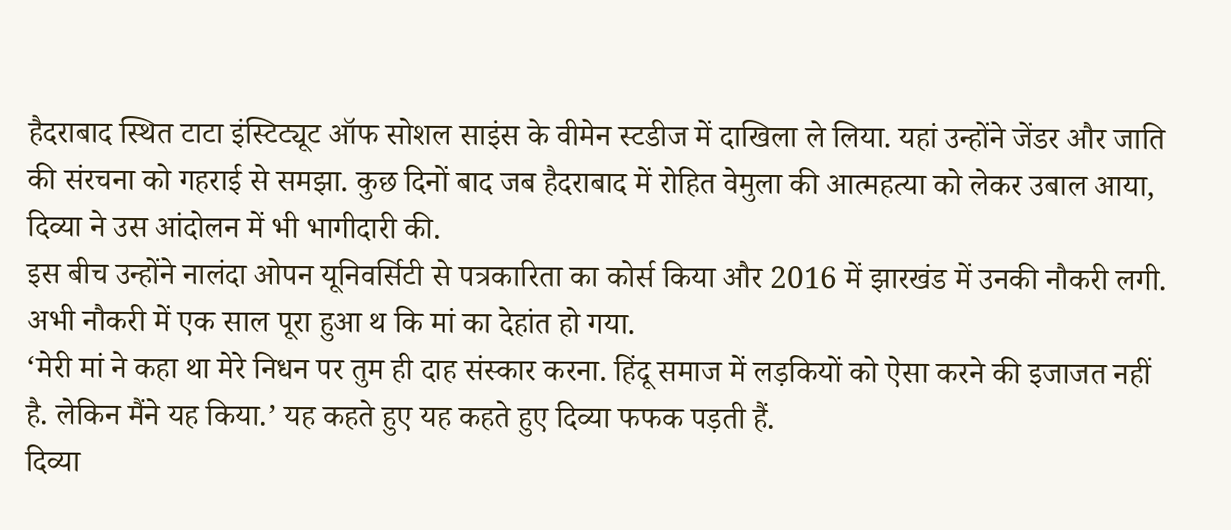हैदराबाद स्थित टाटा इंस्टिट्यूट ऑफ सोशल साइंस के वीमेन स्टडीज में दाखिला ले लिया. यहां उन्होंने जेंडर और जाति की संरचना को गहराई से समझा. कुछ दिनों बाद जब हैदराबाद में रोहित वेमुला की आत्महत्या को लेकर उबाल आया, दिव्या ने उस आंदोलन में भी भागीदारी की.
इस बीच उन्होंने नालंदा ओपन यूनिवर्सिटी से पत्रकारिता का कोर्स किया और 2016 में झारखंड में उनकी नौकरी लगी. अभी नौकरी में एक साल पूरा हुआ थ कि मां का देहांत हो गया.
‘मेरी मां ने कहा था मेरे निधन पर तुम ही दाह संस्कार करना. हिंदू समाज में लड़कियों को ऐसा करने की इजाजत नहीं है. लेकिन मैंने यह किया.’ यह कहते हुए यह कहते हुए दिव्या फफक पड़ती हैं.
दिव्या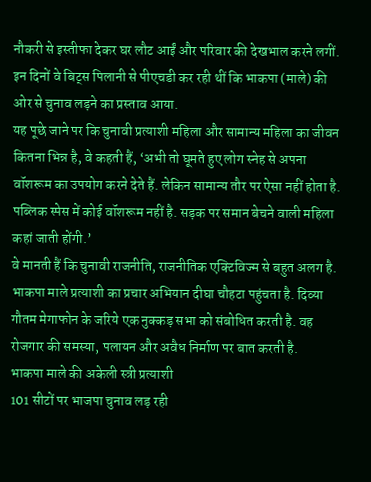नौकरी से इस्तीफा देकर घर लौट आईं और परिवार की देखभाल करने लगीं.
इन दिनों वे बिट्स पिलानी से पीएचडी कर रही थीं कि भाकपा (माले) की ओर से चुनाव लड़ने का प्रस्ताव आया.
यह पूछे जाने पर कि चुनावी प्रत्याशी महिला और सामान्य महिला का जीवन कितना भिन्न है, वे कहती हैं, ‘अभी तो घूमते हुए लोग स्नेह से अपना वॉशरूम का उपयोग करने देते हैं. लेकिन सामान्य तौर पर ऐसा नहीं होता है. पब्लिक स्पेस में कोई वॉशरूम नहीं है. सड़क पर समान बेचने वाली महिला कहां जाती होंगी.’
वे मानती हैं कि चुनावी राजनीति, राजनीतिक एक्टिविज्म से बहुत अलग है.
भाकपा माले प्रत्याशी का प्रचार अभियान दीघा चौहटा पहुंचता है. दिव्या गौतम मेगाफोन के जरिये एक नुक्कड़ सभा को संबोधित करती है. वह रोजगार की समस्या, पलायन और अवैध निर्माण पर बात करती है.
भाकपा माले की अकेली स्त्री प्रत्याशी
101 सीटों पर भाजपा चुनाव लड़ रही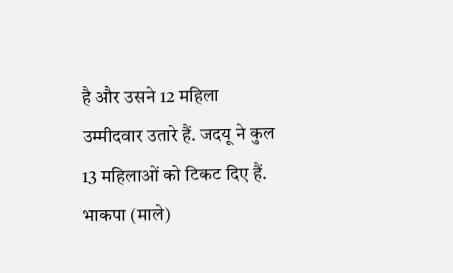है और उसने 12 महिला उम्मीदवार उतारे हैं. जदयू ने कुल 13 महिलाओं को टिकट दिए हैं. भाकपा (माले)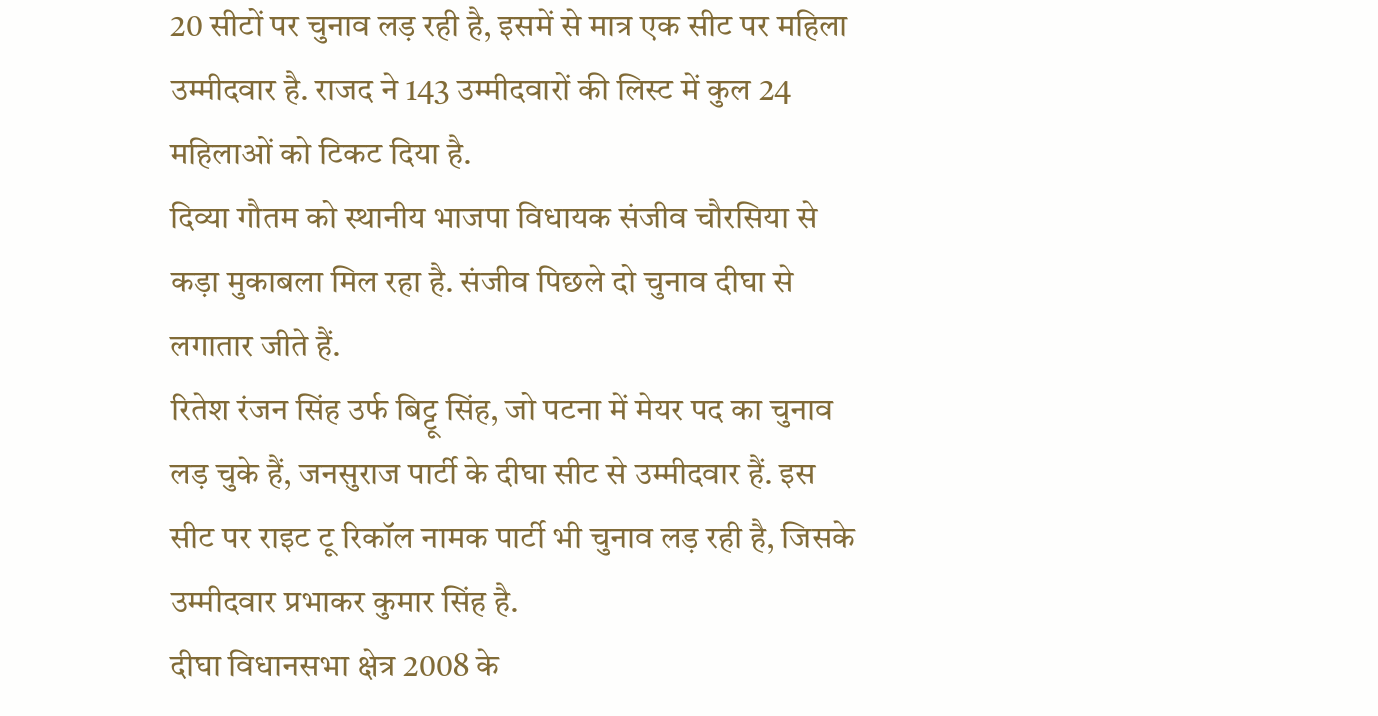20 सीटों पर चुनाव लड़ रही है, इसमें से मात्र एक सीट पर महिला उम्मीदवार है. राजद ने 143 उम्मीदवारों की लिस्ट में कुल 24 महिलाओं को टिकट दिया है.
दिव्या गौतम को स्थानीय भाजपा विधायक संजीव चौरसिया से कड़ा मुकाबला मिल रहा है. संजीव पिछले दो चुनाव दीघा से लगातार जीते हैं.
रितेश रंजन सिंह उर्फ बिट्टू सिंह, जो पटना में मेयर पद का चुनाव लड़ चुके हैं, जनसुराज पार्टी के दीघा सीट से उम्मीदवार हैं. इस सीट पर राइट टू रिकॉल नामक पार्टी भी चुनाव लड़ रही है, जिसके उम्मीदवार प्रभाकर कुमार सिंह है.
दीघा विधानसभा क्षेत्र 2008 के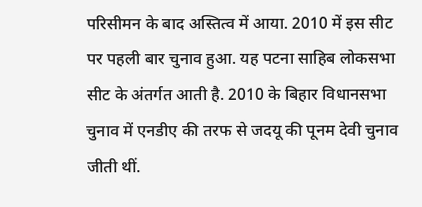परिसीमन के बाद अस्तित्व में आया. 2010 में इस सीट पर पहली बार चुनाव हुआ. यह पटना साहिब लोकसभा सीट के अंतर्गत आती है. 2010 के बिहार विधानसभा चुनाव में एनडीए की तरफ से जदयू की पूनम देवी चुनाव जीती थीं.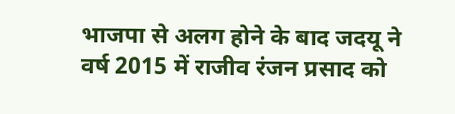भाजपा से अलग होने के बाद जदयू ने वर्ष 2015 में राजीव रंजन प्रसाद को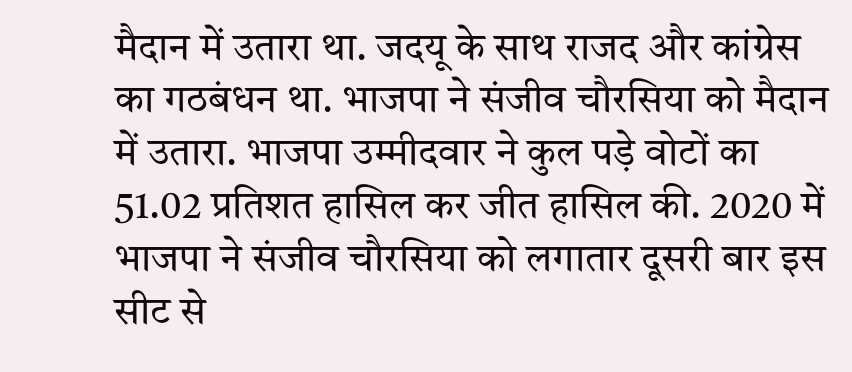मैदान में उतारा था. जदयू के साथ राजद और कांग्रेस का गठबंधन था. भाजपा ने संजीव चौरसिया को मैदान में उतारा. भाजपा उम्मीदवार ने कुल पड़े वोटों का 51.02 प्रतिशत हासिल कर जीत हासिल की. 2020 में भाजपा ने संजीव चौरसिया को लगातार दूसरी बार इस सीट से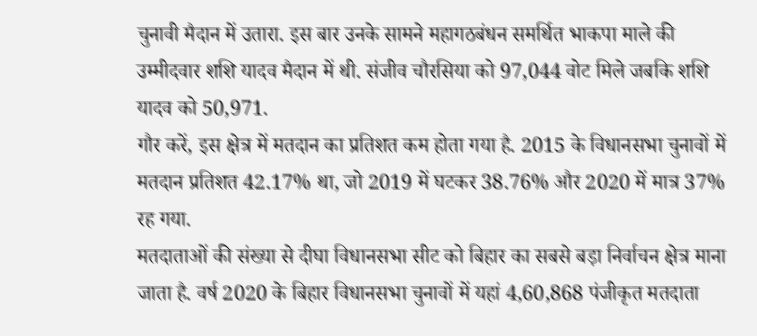चुनावी मैदान में उतारा. इस बार उनके सामने महागठबंधन समर्थित भाकपा माले की उम्मीदवार शशि यादव मैदान में थी. संजीव चौरसिया को 97,044 वोट मिले जबकि शशि यादव को 50,971.
गौर करें, इस क्षेत्र में मतदान का प्रतिशत कम होता गया है. 2015 के विधानसभा चुनावों में मतदान प्रतिशत 42.17% था, जो 2019 में घटकर 38.76% और 2020 में मात्र 37% रह गया.
मतदाताओं की संख्या से दीघा विधानसभा सीट को बिहार का सबसे बड़ा निर्वाचन क्षेत्र माना जाता है. वर्ष 2020 के बिहार विधानसभा चुनावों में यहां 4,60,868 पंजीकृत मतदाता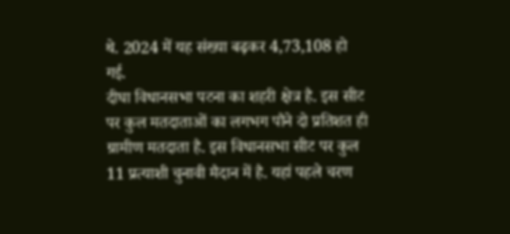थे. 2024 में यह संख्या बढ़कर 4,73,108 हो गई.
दीघा विधानसभा पटना का शहरी क्षेत्र है. इस सीट पर कुल मतदाताओं का लगभग पौने दो प्रतिशत ही ग्रामीण मतदाता है. इस विधानसभा सीट पर कुल 11 प्रत्याशी चुनावी मैदान में है. यहां पहले चरण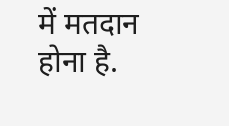में मतदान होना है.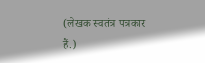(लेखक स्वतंत्र पत्रकार हैं.)